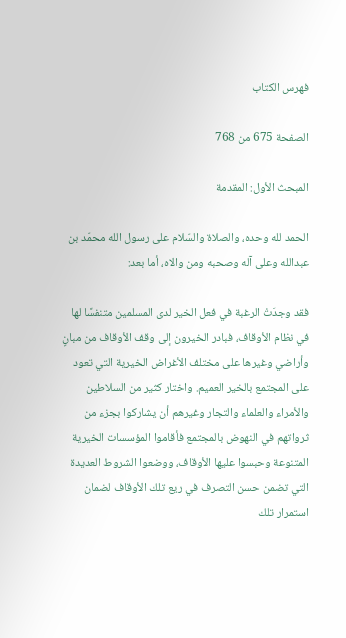فهرس الكتاب

الصفحة 675 من 768

المبحث الأول: المقدمة

الحمد لله وحده، والصلاة والسّلام على رسول الله محمّد بن عبدالله وعلى آله وصحبه ومن والاه، أما بعد:

فقد وجدَتْ الرغبة في فعل الخير لدى المسلمين متنفسًا لها في نظام الأوقاف، فبادر الخيرون إلى وقف الأوقاف من مبانٍ وأراضي وغيرها على مختلف الأغراض الخيرية التي تعود على المجتمع بالخير العميم. واختار كثير من السلاطين والأمراء والعلماء والتجار وغيرهم أن يشاركوا بجزء من ثرواتهم في النهوض بالمجتمع فأقاموا المؤسسات الخيرية المتنوعة وحبسوا عليها الأوقاف، ووضعوا الشروط العديدة التي تضمن حسن التصرف في ريع تلك الأوقاف لضمان استمرار تلك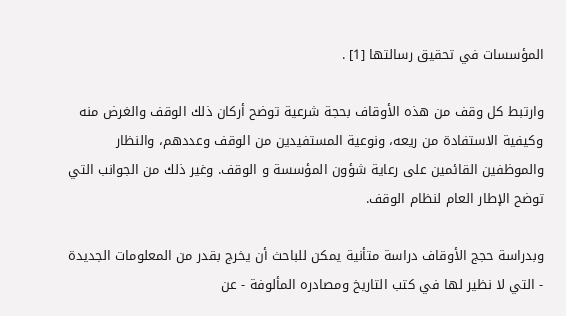المؤسسات في تحقيق رسالتها [1] .

وارتبط كل وقف من هذه الأوقاف بحجة شرعية توضح أركان ذلك الوقف والغرض منه وكيفية الاستفادة من ريعه، ونوعية المستفيدين من الوقف وعددهم، والنظار والموظفين القائمين على رعاية شؤون المؤسسة و الوقف. وغير ذلك من الجوانب التي توضح الإطار العام لنظام الوقف.

وبدراسة حجج الأوقاف دراسة متأنية يمكن للباحث أن يخرج بقدر من المعلومات الجديدة - التي لا نظير لها في كتب التاريخ ومصادره المألوفة - عن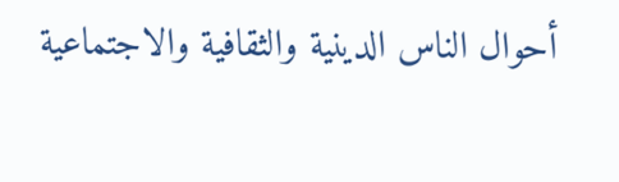أحوال الناس الدينية والثقافية والاجتماعية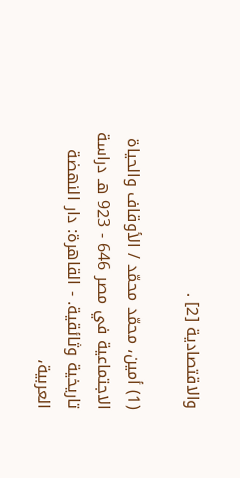والاقتصادية [2] .

(1) أمين، محمّد محمّد / الأوقاف والحياة الاجتماعية في مصر 646 - 923 هـ دراسة تاريخية وثائقية. - القاهرة: دار النهضة العربية،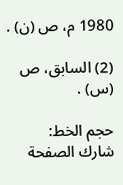1980 م، ص (ن) .

(2) السابق، ص (س) .

حجم الخط:
شارك الصفحة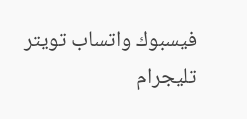فيسبوك واتساب تويتر تليجرام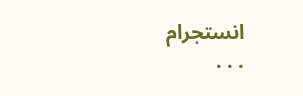انستجرام
. . .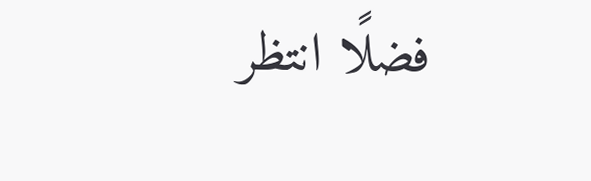فضلًا انتظر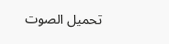تحميل الصوت